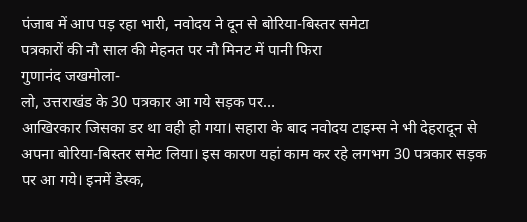पंजाब में आप पड़ रहा भारी, नवोदय ने दून से बोरिया-बिस्तर समेटा
पत्रकारों की नौ साल की मेहनत पर नौ मिनट में पानी फिरा
गुणानंद जखमोला-
लो, उत्तराखंड के 30 पत्रकार आ गये सड़क पर…
आखिरकार जिसका डर था वही हो गया। सहारा के बाद नवोदय टाइम्स ने भी देहरादून से अपना बोरिया-बिस्तर समेट लिया। इस कारण यहां काम कर रहे लगभग 30 पत्रकार सड़क पर आ गये। इनमें डेस्क,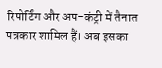रिपोर्टिंग और अप-कंट्री में तैनात पत्रकार शामिल हैं। अब इसका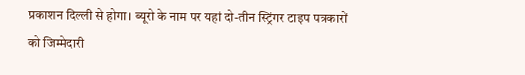प्रकाशन दिल्ली से होगा। ब्यूरो के नाम पर यहां दो-तीन स्ट्रिंगर टाइप पत्रकारों को जिम्मेदारी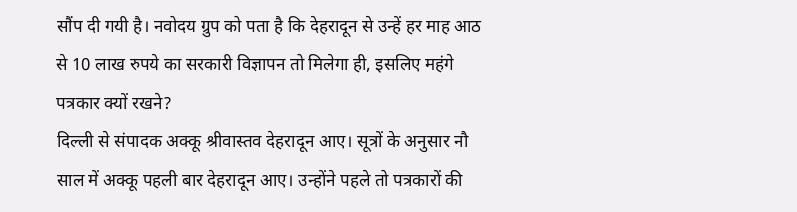सौंप दी गयी है। नवोदय ग्रुप को पता है कि देहरादून से उन्हें हर माह आठ से 10 लाख रुपये का सरकारी विज्ञापन तो मिलेगा ही, इसलिए महंगे पत्रकार क्यों रखने?
दिल्ली से संपादक अक्कू श्रीवास्तव देहरादून आए। सूत्रों के अनुसार नौ साल में अक्कू पहली बार देहरादून आए। उन्होंने पहले तो पत्रकारों की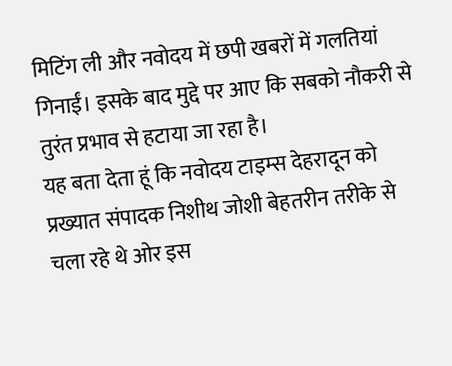मिटिंग ली और नवोदय में छपी खबरों में गलतियां गिनाईं। इसके बाद मुद्दे पर आए कि सबको नौकरी से तुरंत प्रभाव से हटाया जा रहा है।
यह बता देता हूं कि नवोदय टाइम्स देहरादून को प्रख्यात संपादक निशीथ जोशी बेहतरीन तरीके से चला रहे थे ओर इस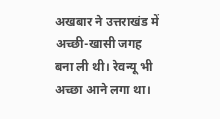अखबार ने उत्तराखंड में अच्छी-खासी जगह बना ली थी। रेवन्यू भी अच्छा आने लगा था।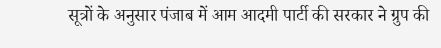सूत्रों के अनुसार पंजाब में आम आदमी पार्टी की सरकार ने ग्रुप की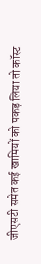जीएसटी समेत कई खामियों को पकड़ लिया तो कॉस्ट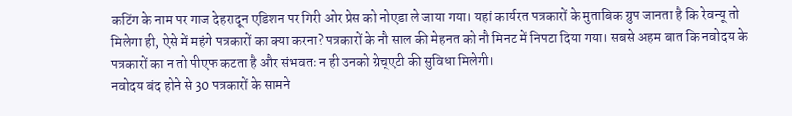कटिंग के नाम पर गाज देहरादून एडिशन पर गिरी ओर प्रेस को नोएडा ले जाया गया। यहां कार्यरत पत्रकारों के मुताबिक ग्रुप जानता है कि रेवन्यू तो मिलेगा ही, ऐसे में महंगे पत्रकारों का क्या करना? पत्रकारों के नौ साल की मेहनत को नौ मिनट में निपटा दिया गया। सबसे अहम बात कि नवोदय के पत्रकारों का न तो पीएफ कटता है और संभवतः न ही उनको ग्रेच्एटी की सुविधा मिलेगी।
नवोदय बंद होने से 30 पत्रकारों के सामने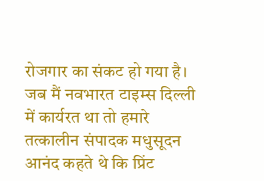रोजगार का संकट हो गया है। जब मैं नवभारत टाइम्स दिल्ली में कार्यरत था तो हमारे तत्कालीन संपादक मधुसूदन आनंद कहते थे कि प्रिंट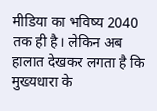मीडिया का भविष्य 2040 तक ही है। लेकिन अब हालात देखकर लगता है कि मुख्यधारा के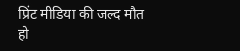प्रिंट मीडिया की जल्द मौत हो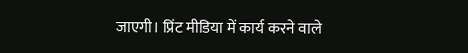जाएगी। प्रिंट मीडिया में कार्य करने वाले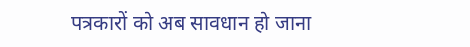पत्रकारों को अब सावधान हो जाना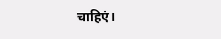चाहिएं।